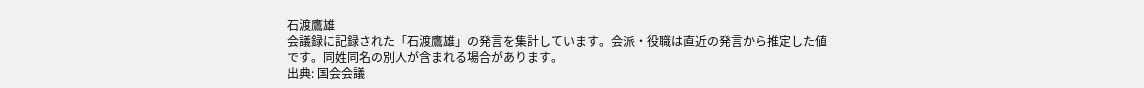石渡鷹雄
会議録に記録された「石渡鷹雄」の発言を集計しています。会派・役職は直近の発言から推定した値です。同姓同名の別人が含まれる場合があります。
出典: 国会会議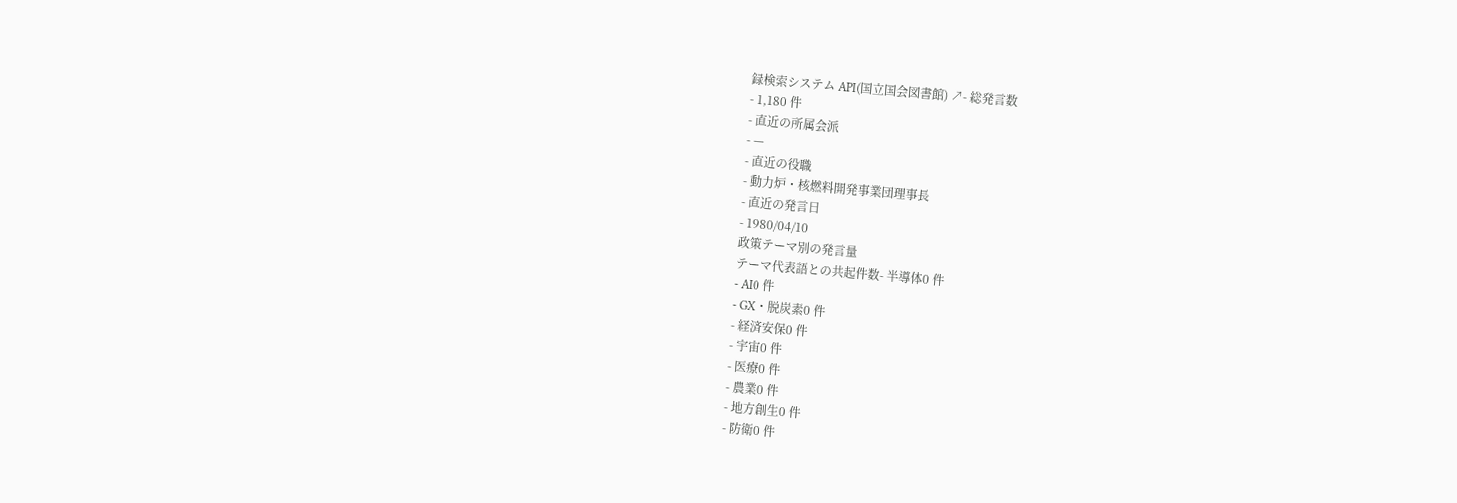録検索システム API(国立国会図書館) ↗- 総発言数
- 1,180 件
- 直近の所属会派
- —
- 直近の役職
- 動力炉・核燃料開発事業団理事長
- 直近の発言日
- 1980/04/10
政策テーマ別の発言量
テーマ代表語との共起件数- 半導体0 件
- AI0 件
- GX・脱炭素0 件
- 経済安保0 件
- 宇宙0 件
- 医療0 件
- 農業0 件
- 地方創生0 件
- 防衛0 件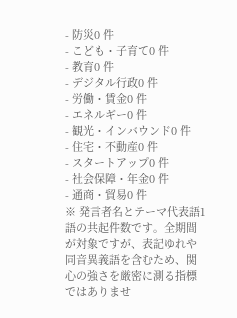- 防災0 件
- こども・子育て0 件
- 教育0 件
- デジタル行政0 件
- 労働・賃金0 件
- エネルギー0 件
- 観光・インバウンド0 件
- 住宅・不動産0 件
- スタートアップ0 件
- 社会保障・年金0 件
- 通商・貿易0 件
※ 発言者名とテーマ代表語1語の共起件数です。全期間が対象ですが、表記ゆれや 同音異義語を含むため、関心の強さを厳密に測る指標ではありませ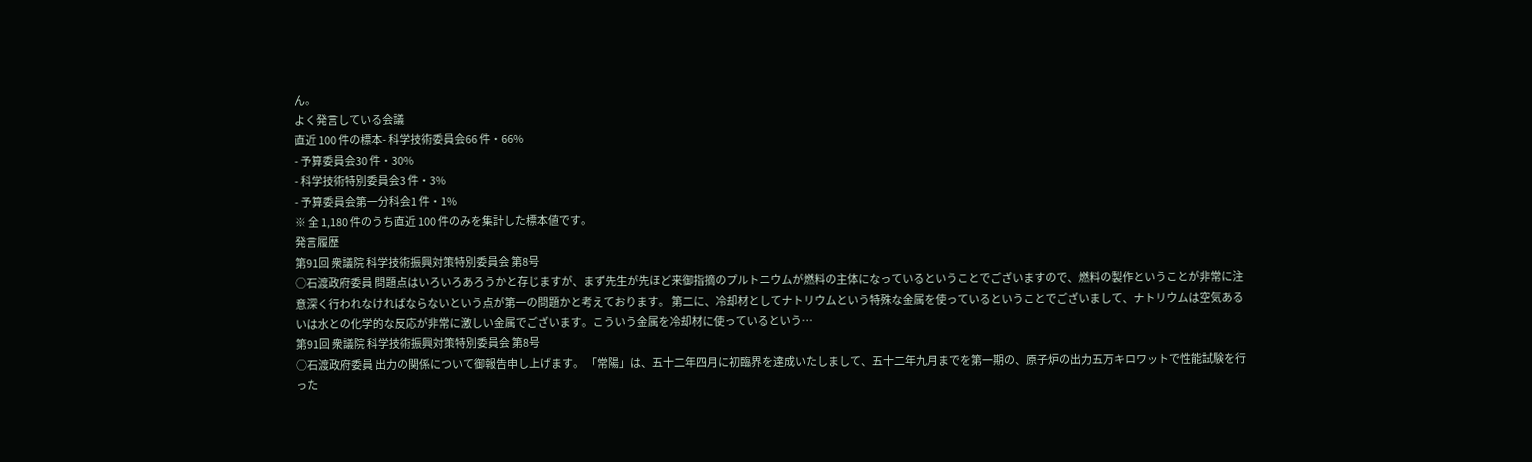ん。
よく発言している会議
直近 100 件の標本- 科学技術委員会66 件・66%
- 予算委員会30 件・30%
- 科学技術特別委員会3 件・3%
- 予算委員会第一分科会1 件・1%
※ 全 1,180 件のうち直近 100 件のみを集計した標本値です。
発言履歴
第91回 衆議院 科学技術振興対策特別委員会 第8号
○石渡政府委員 問題点はいろいろあろうかと存じますが、まず先生が先ほど来御指摘のプルトニウムが燃料の主体になっているということでございますので、燃料の製作ということが非常に注意深く行われなければならないという点が第一の問題かと考えております。 第二に、冷却材としてナトリウムという特殊な金属を使っているということでございまして、ナトリウムは空気あるいは水との化学的な反応が非常に激しい金属でございます。こういう金属を冷却材に使っているという…
第91回 衆議院 科学技術振興対策特別委員会 第8号
○石渡政府委員 出力の関係について御報告申し上げます。 「常陽」は、五十二年四月に初臨界を達成いたしまして、五十二年九月までを第一期の、原子炉の出力五万キロワットで性能試験を行った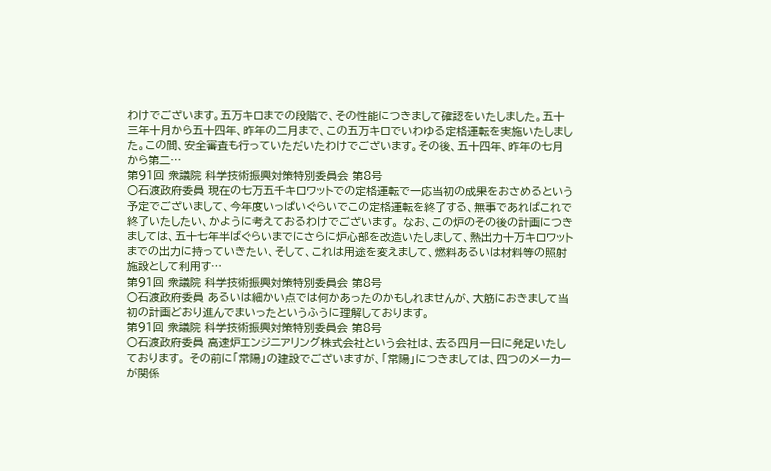わけでございます。五万キロまでの段階で、その性能につきまして確認をいたしました。五十三年十月から五十四年、昨年の二月まで、この五万キロでいわゆる定格運転を実施いたしました。この間、安全審査も行っていただいたわけでございます。その後、五十四年、昨年の七月から第二…
第91回 衆議院 科学技術振興対策特別委員会 第8号
○石渡政府委員 現在の七万五千キロワットでの定格運転で一応当初の成果をおさめるという予定でございまして、今年度いっぱいぐらいでこの定格運転を終了する、無事であればこれで終了いたしたい、かように考えておるわけでございます。 なお、この炉のその後の計画につきましては、五十七年半ばぐらいまでにさらに炉心部を改造いたしまして、熱出力十万キロワットまでの出力に持っていきたい、そして、これは用途を変えまして、燃料あるいは材料等の照射施設として利用す…
第91回 衆議院 科学技術振興対策特別委員会 第8号
○石渡政府委員 あるいは細かい点では何かあったのかもしれませんが、大筋におきまして当初の計画どおり進んでまいったというふうに理解しております。
第91回 衆議院 科学技術振興対策特別委員会 第8号
○石渡政府委員 高速炉エンジニアリング株式会社という会社は、去る四月一日に発足いたしております。 その前に「常陽」の建設でございますが、「常陽」につきましては、四つのメーカーが関係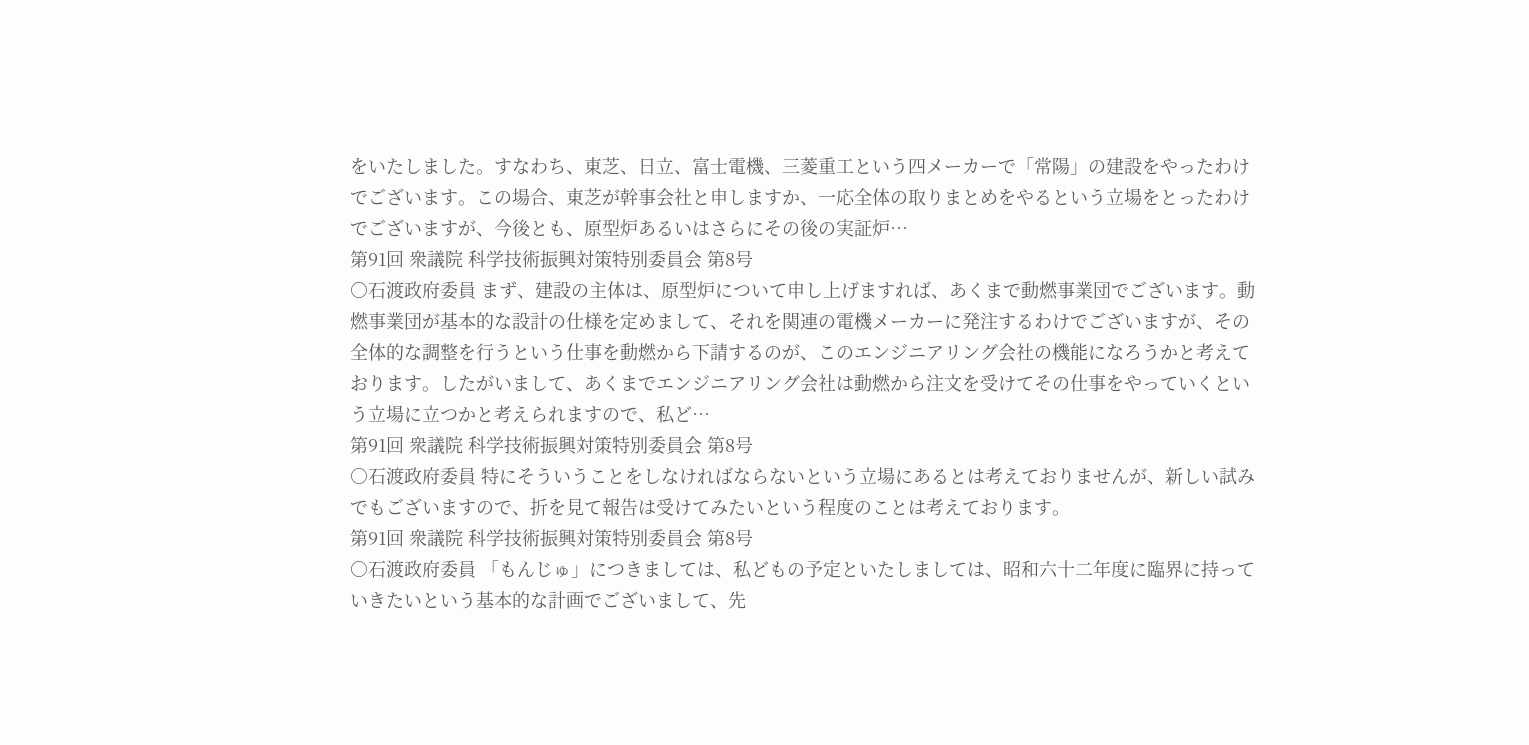をいたしました。すなわち、東芝、日立、富士電機、三菱重工という四メーカーで「常陽」の建設をやったわけでございます。この場合、東芝が幹事会社と申しますか、一応全体の取りまとめをやるという立場をとったわけでございますが、今後とも、原型炉あるいはさらにその後の実証炉…
第91回 衆議院 科学技術振興対策特別委員会 第8号
○石渡政府委員 まず、建設の主体は、原型炉について申し上げますれば、あくまで動燃事業団でございます。動燃事業団が基本的な設計の仕様を定めまして、それを関連の電機メーカーに発注するわけでございますが、その全体的な調整を行うという仕事を動燃から下請するのが、このエンジニアリング会社の機能になろうかと考えております。したがいまして、あくまでエンジニアリング会社は動燃から注文を受けてその仕事をやっていくという立場に立つかと考えられますので、私ど…
第91回 衆議院 科学技術振興対策特別委員会 第8号
○石渡政府委員 特にそういうことをしなければならないという立場にあるとは考えておりませんが、新しい試みでもございますので、折を見て報告は受けてみたいという程度のことは考えております。
第91回 衆議院 科学技術振興対策特別委員会 第8号
○石渡政府委員 「もんじゅ」につきましては、私どもの予定といたしましては、昭和六十二年度に臨界に持っていきたいという基本的な計画でございまして、先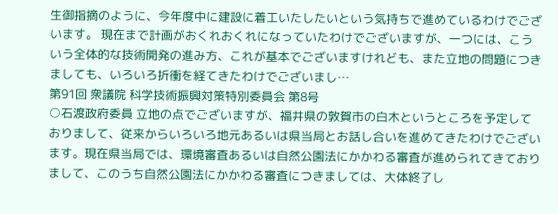生御指摘のように、今年度中に建設に着工いたしたいという気持ちで進めているわけでございます。 現在まで計画がおくれおくれになっていたわけでございますが、一つには、こういう全体的な技術開発の進み方、これが基本でございますけれども、また立地の問題につきましても、いろいろ折衝を経てきたわけでございまし…
第91回 衆議院 科学技術振興対策特別委員会 第8号
○石渡政府委員 立地の点でございますが、福井県の敦賀市の白木というところを予定しておりまして、従来からいろいろ地元あるいは県当局とお話し合いを進めてきたわけでございます。現在県当局では、環境審査あるいは自然公園法にかかわる審査が進められてきておりまして、このうち自然公園法にかかわる審査につきましては、大体終了し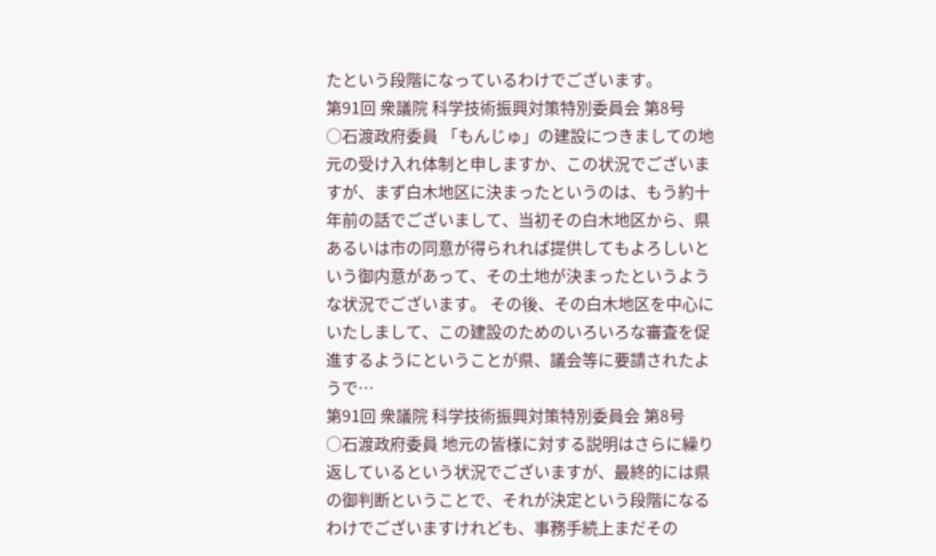たという段階になっているわけでございます。
第91回 衆議院 科学技術振興対策特別委員会 第8号
○石渡政府委員 「もんじゅ」の建設につきましての地元の受け入れ体制と申しますか、この状況でございますが、まず白木地区に決まったというのは、もう約十年前の話でございまして、当初その白木地区から、県あるいは市の同意が得られれば提供してもよろしいという御内意があって、その土地が決まったというような状況でございます。 その後、その白木地区を中心にいたしまして、この建設のためのいろいろな審査を促進するようにということが県、議会等に要請されたようで…
第91回 衆議院 科学技術振興対策特別委員会 第8号
○石渡政府委員 地元の皆様に対する説明はさらに繰り返しているという状況でございますが、最終的には県の御判断ということで、それが決定という段階になるわけでございますけれども、事務手続上まだその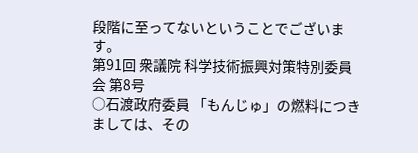段階に至ってないということでございます。
第91回 衆議院 科学技術振興対策特別委員会 第8号
○石渡政府委員 「もんじゅ」の燃料につきましては、その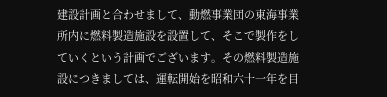建設計画と合わせまして、動燃事業団の東海事業所内に燃料製造施設を設置して、そこで製作をしていくという計画でございます。その燃料製造施設につきましては、運転開始を昭和六十一年を目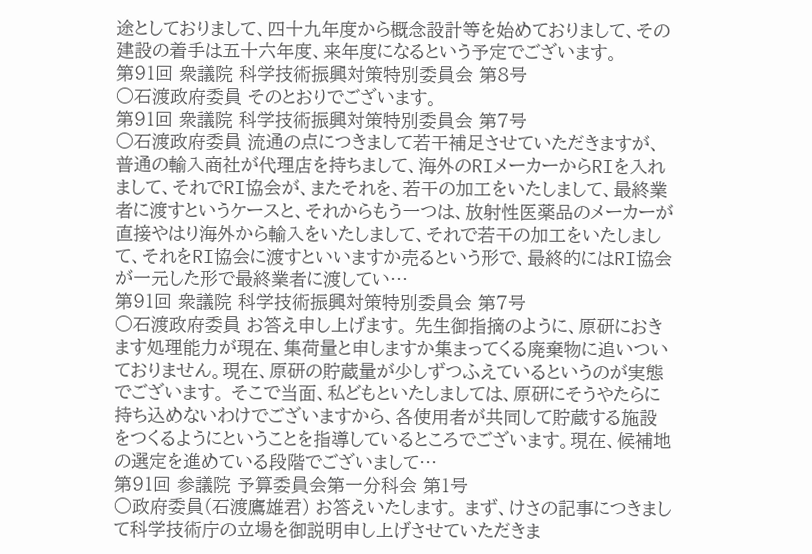途としておりまして、四十九年度から概念設計等を始めておりまして、その建設の着手は五十六年度、来年度になるという予定でございます。
第91回 衆議院 科学技術振興対策特別委員会 第8号
○石渡政府委員 そのとおりでございます。
第91回 衆議院 科学技術振興対策特別委員会 第7号
○石渡政府委員 流通の点につきまして若干補足させていただきますが、普通の輸入商社が代理店を持ちまして、海外のRIメーカーからRIを入れまして、それでRI協会が、またそれを、若干の加工をいたしまして、最終業者に渡すというケースと、それからもう一つは、放射性医薬品のメーカーが直接やはり海外から輸入をいたしまして、それで若干の加工をいたしまして、それをRI協会に渡すといいますか売るという形で、最終的にはRI協会が一元した形で最終業者に渡してい…
第91回 衆議院 科学技術振興対策特別委員会 第7号
○石渡政府委員 お答え申し上げます。 先生御指摘のように、原研におきます処理能力が現在、集荷量と申しますか集まってくる廃棄物に追いついておりません。現在、原研の貯蔵量が少しずつふえているというのが実態でございます。 そこで当面、私どもといたしましては、原研にそうやたらに持ち込めないわけでございますから、各使用者が共同して貯蔵する施設をつくるようにということを指導しているところでございます。現在、候補地の選定を進めている段階でございまして…
第91回 参議院 予算委員会第一分科会 第1号
○政府委員(石渡鷹雄君) お答えいたします。 まず、けさの記事につきまして科学技術庁の立場を御説明申し上げさせていただきま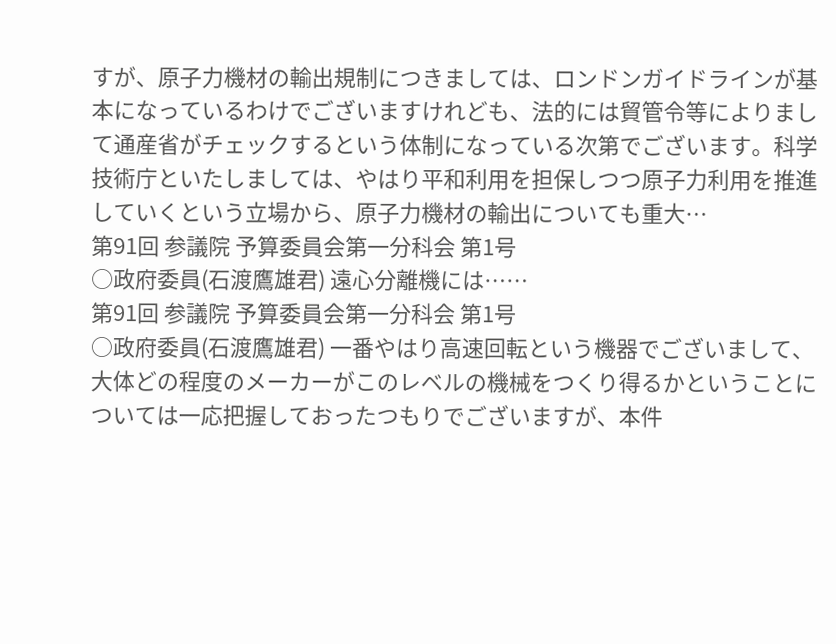すが、原子力機材の輸出規制につきましては、ロンドンガイドラインが基本になっているわけでございますけれども、法的には貿管令等によりまして通産省がチェックするという体制になっている次第でございます。科学技術庁といたしましては、やはり平和利用を担保しつつ原子力利用を推進していくという立場から、原子力機材の輸出についても重大…
第91回 参議院 予算委員会第一分科会 第1号
○政府委員(石渡鷹雄君) 遠心分離機には……
第91回 参議院 予算委員会第一分科会 第1号
○政府委員(石渡鷹雄君) 一番やはり高速回転という機器でございまして、大体どの程度のメーカーがこのレベルの機械をつくり得るかということについては一応把握しておったつもりでございますが、本件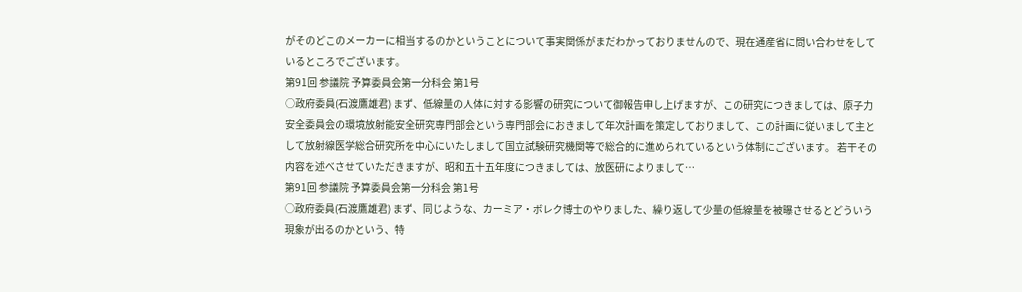がそのどこのメーカーに相当するのかということについて事実関係がまだわかっておりませんので、現在通産省に問い合わせをしているところでございます。
第91回 参議院 予算委員会第一分科会 第1号
○政府委員(石渡鷹雄君) まず、低線量の人体に対する影響の研究について御報告申し上げますが、この研究につきましては、原子力安全委員会の環境放射能安全研究専門部会という専門部会におきまして年次計画を策定しておりまして、この計画に従いまして主として放射線医学総合研究所を中心にいたしまして国立試験研究機関等で総合的に進められているという体制にございます。 若干その内容を述べさせていただきますが、昭和五十五年度につきましては、放医研によりまして…
第91回 参議院 予算委員会第一分科会 第1号
○政府委員(石渡鷹雄君) まず、同じような、カーミア・ボレク博士のやりました、繰り返して少量の低線量を被曝させるとどういう現象が出るのかという、特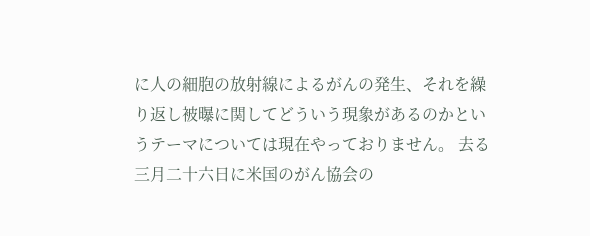に人の細胞の放射線によるがんの発生、それを繰り返し被曝に関してどういう現象があるのかというテーマについては現在やっておりません。 去る三月二十六日に米国のがん協会の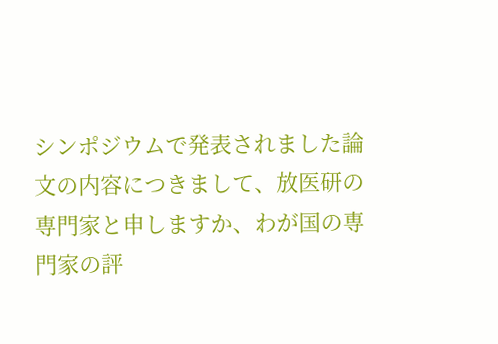シンポジウムで発表されました論文の内容につきまして、放医研の専門家と申しますか、わが国の専門家の評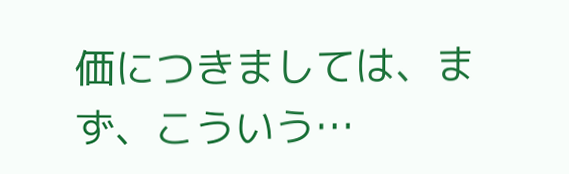価につきましては、まず、こういう…